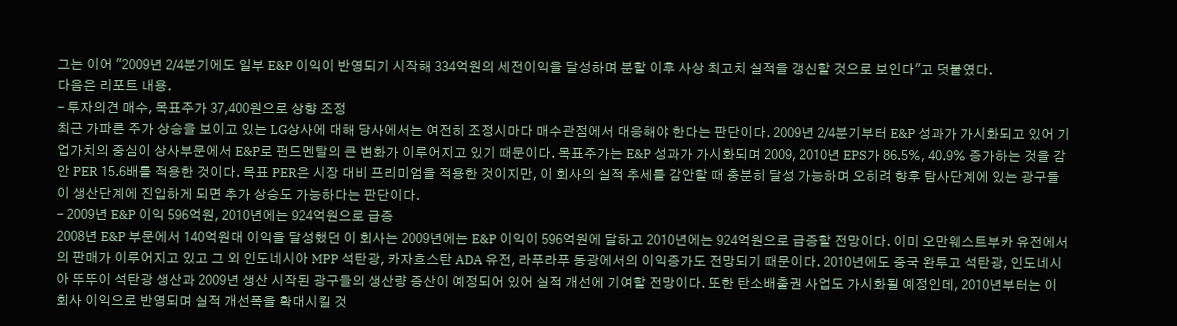그는 이어 "2009년 2/4분기에도 일부 E&P 이익이 반영되기 시작해 334억원의 세전이익을 달성하며 분할 이후 사상 최고치 실적을 갱신할 것으로 보인다"고 덧붙였다.
다음은 리포트 내용.
- 투자의견 매수, 목표주가 37,400원으로 상향 조정
최근 가파른 주가 상승을 보이고 있는 LG상사에 대해 당사에서는 여전히 조정시마다 매수관점에서 대응해야 한다는 판단이다. 2009년 2/4분기부터 E&P 성과가 가시화되고 있어 기업가치의 중심이 상사부문에서 E&P로 펀드멘탈의 큰 변화가 이루어지고 있기 때문이다. 목표주가는 E&P 성과가 가시화되며 2009, 2010년 EPS가 86.5%, 40.9% 증가하는 것을 감안 PER 15.6배를 적용한 것이다. 목표 PER은 시장 대비 프리미엄을 적용한 것이지만, 이 회사의 실적 추세를 감안할 때 충분히 달성 가능하며 오히려 향후 탐사단계에 있는 광구들이 생산단계에 진입하게 되면 추가 상승도 가능하다는 판단이다.
- 2009년 E&P 이익 596억원, 2010년에는 924억원으로 급증
2008년 E&P 부문에서 140억원대 이익을 달성했던 이 회사는 2009년에는 E&P 이익이 596억원에 달하고 2010년에는 924억원으로 급증할 전망이다. 이미 오만웨스트부카 유전에서의 판매가 이루어지고 있고 그 외 인도네시아 MPP 석탄광, 카자흐스탄 ADA 유전, 라푸라푸 동광에서의 이익증가도 전망되기 때문이다. 2010년에도 중국 완투고 석탄광, 인도네시아 뚜뚜이 석탄광 생산과 2009년 생산 시작된 광구들의 생산량 증산이 예정되어 있어 실적 개선에 기여할 전망이다. 또한 탄소배출권 사업도 가시화될 예정인데, 2010년부터는 이 회사 이익으로 반영되며 실적 개선폭을 확대시킬 것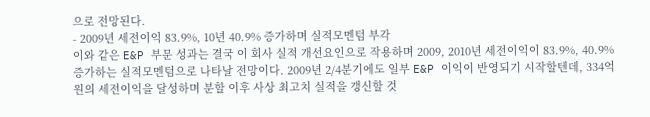으로 전망된다.
- 2009년 세전이익 83.9%, 10년 40.9% 증가하며 실적모멘텀 부각
이와 같은 E&P 부문 성과는 결국 이 회사 실적 개선요인으로 작용하며 2009, 2010년 세전이익이 83.9%, 40.9% 증가하는 실적모멘텀으로 나타날 전망이다. 2009년 2/4분기에도 일부 E&P 이익이 반영되기 시작할텐데, 334억원의 세전이익을 달성하며 분할 이후 사상 최고치 실적을 갱신할 것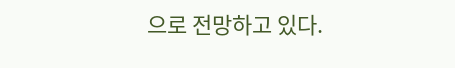으로 전망하고 있다.